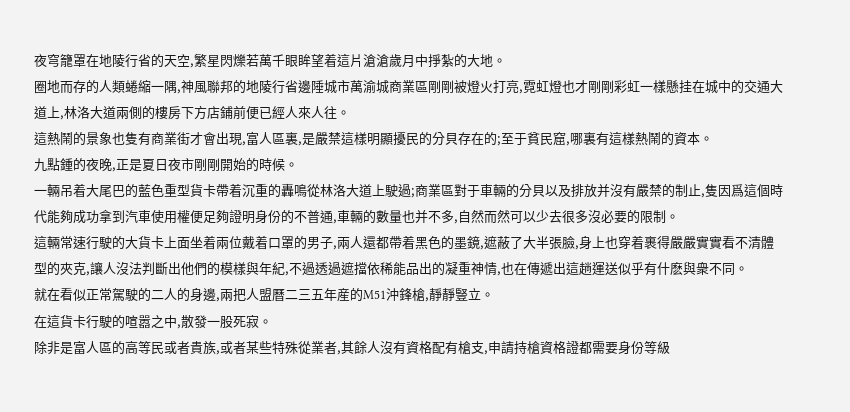夜穹籠罩在地陵行省的天空,繁星閃爍若萬千眼眸望着這片滄滄歲月中掙紮的大地。
圈地而存的人類蜷縮一隅,神風聯邦的地陵行省邊陲城市萬渝城商業區剛剛被燈火打亮,霓虹燈也才剛剛彩虹一樣懸挂在城中的交通大道上,林洛大道兩側的樓房下方店鋪前便已經人來人往。
這熱鬧的景象也隻有商業街才會出現,富人區裏,是嚴禁這樣明顯擾民的分貝存在的;至于貧民窟,哪裏有這樣熱鬧的資本。
九點鍾的夜晚,正是夏日夜市剛剛開始的時候。
一輛吊着大尾巴的藍色重型貨卡帶着沉重的轟鳴從林洛大道上駛過;商業區對于車輛的分貝以及排放并沒有嚴禁的制止,隻因爲這個時代能夠成功拿到汽車使用權便足夠證明身份的不普通,車輛的數量也并不多,自然而然可以少去很多沒必要的限制。
這輛常速行駛的大貨卡上面坐着兩位戴着口罩的男子,兩人還都帶着黑色的墨鏡,遮蔽了大半張臉,身上也穿着裹得嚴嚴實實看不清體型的夾克,讓人沒法判斷出他們的模樣與年紀,不過透過遮擋依稀能品出的凝重神情,也在傳遞出這趟運送似乎有什麽與衆不同。
就在看似正常駕駛的二人的身邊,兩把人盟曆二三五年産的M51沖鋒槍,靜靜豎立。
在這貨卡行駛的喧嚣之中,散發一股死寂。
除非是富人區的高等民或者貴族,或者某些特殊從業者,其餘人沒有資格配有槍支,申請持槍資格證都需要身份等級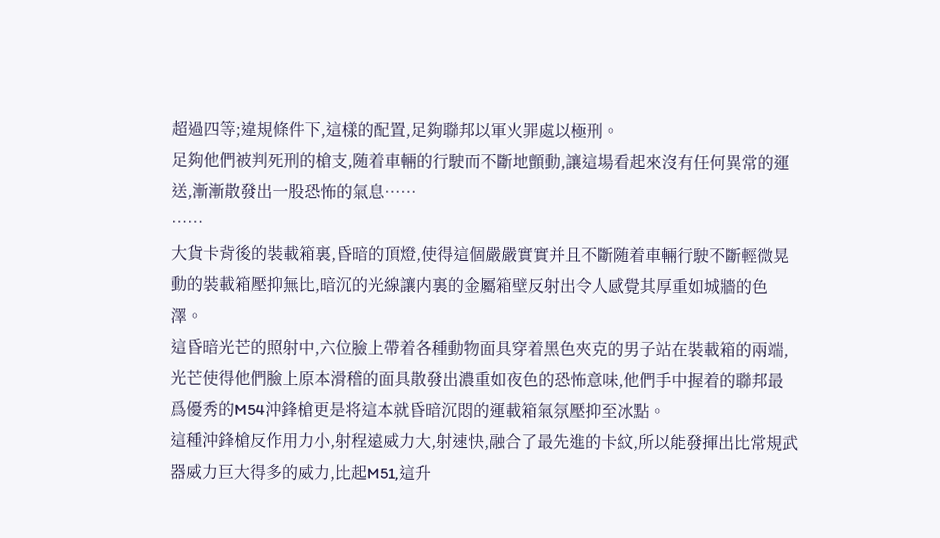超過四等;違規條件下,這樣的配置,足夠聯邦以軍火罪處以極刑。
足夠他們被判死刑的槍支,随着車輛的行駛而不斷地顫動,讓這場看起來沒有任何異常的運送,漸漸散發出一股恐怖的氣息……
……
大貨卡背後的裝載箱裏,昏暗的頂燈,使得這個嚴嚴實實并且不斷随着車輛行駛不斷輕微晃動的裝載箱壓抑無比,暗沉的光線讓内裏的金屬箱壁反射出令人感覺其厚重如城牆的色澤。
這昏暗光芒的照射中,六位臉上帶着各種動物面具穿着黑色夾克的男子站在裝載箱的兩端,光芒使得他們臉上原本滑稽的面具散發出濃重如夜色的恐怖意味,他們手中握着的聯邦最爲優秀的M54沖鋒槍更是将這本就昏暗沉悶的運載箱氣氛壓抑至冰點。
這種沖鋒槍反作用力小,射程遠威力大,射速快,融合了最先進的卡紋,所以能發揮出比常規武器威力巨大得多的威力,比起M51,這升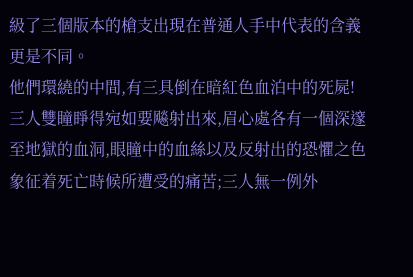級了三個版本的槍支出現在普通人手中代表的含義更是不同。
他們環繞的中間,有三具倒在暗紅色血泊中的死屍!
三人雙瞳睜得宛如要飚射出來,眉心處各有一個深邃至地獄的血洞,眼瞳中的血絲以及反射出的恐懼之色象征着死亡時候所遭受的痛苦;三人無一例外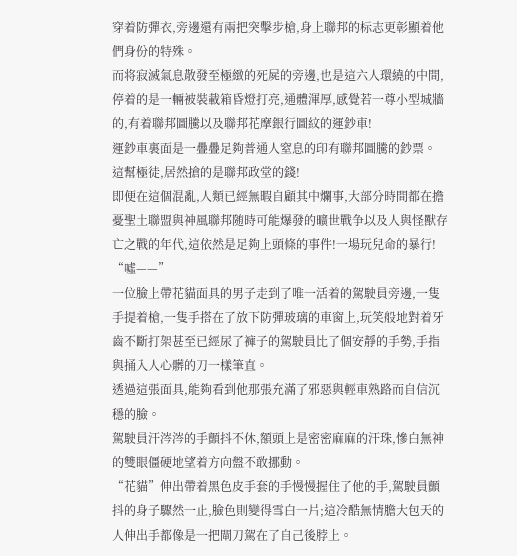穿着防彈衣,旁邊還有兩把突擊步槍,身上聯邦的标志更彰顯着他們身份的特殊。
而将寂滅氣息散發至極緻的死屍的旁邊,也是這六人環繞的中間,停着的是一輛被裝載箱昏燈打亮,通體渾厚,感覺若一尊小型城牆的,有着聯邦圖騰以及聯邦花摩銀行圖紋的運鈔車!
運鈔車裏面是一疊疊足夠普通人窒息的印有聯邦圖騰的鈔票。
這幫極徒,居然搶的是聯邦政堂的錢!
即便在這個混亂,人類已經無暇自顧其中爛事,大部分時間都在擔憂聖土聯盟與神風聯邦随時可能爆發的曠世戰争以及人與怪獸存亡之戰的年代,這依然是足夠上頭條的事件!一場玩兒命的暴行!
“噓——”
一位臉上帶花貓面具的男子走到了唯一活着的駕駛員旁邊,一隻手提着槍,一隻手搭在了放下防彈玻璃的車窗上,玩笑般地對着牙齒不斷打架甚至已經尿了褲子的駕駛員比了個安靜的手勢,手指與捅入人心髒的刀一樣筆直。
透過這張面具,能夠看到他那張充滿了邪惡與輕車熟路而自信沉穩的臉。
駕駛員汗涔涔的手顫抖不休,額頭上是密密麻麻的汗珠,慘白無神的雙眼僵硬地望着方向盤不敢挪動。
“花貓”伸出帶着黑色皮手套的手慢慢握住了他的手,駕駛員顫抖的身子驟然一止,臉色則變得雪白一片;這冷酷無情膽大包天的人伸出手都像是一把閘刀駕在了自己後脖上。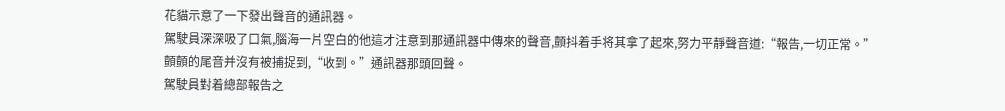花貓示意了一下發出聲音的通訊器。
駕駛員深深吸了口氣,腦海一片空白的他這才注意到那通訊器中傳來的聲音,顫抖着手将其拿了起來,努力平靜聲音道:“報告,一切正常。”
顫顫的尾音并沒有被捕捉到,“收到。”通訊器那頭回聲。
駕駛員對着總部報告之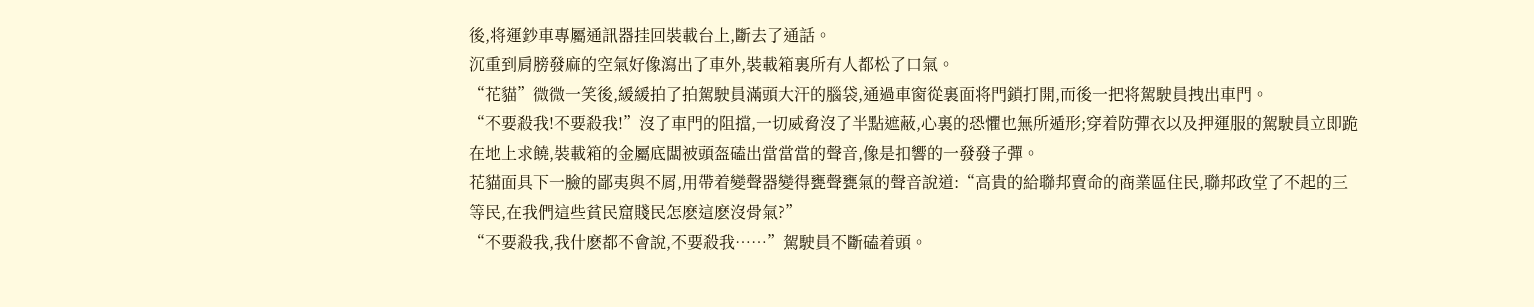後,将運鈔車專屬通訊器挂回裝載台上,斷去了通話。
沉重到肩膀發麻的空氣好像瀉出了車外,裝載箱裏所有人都松了口氣。
“花貓”微微一笑後,緩緩拍了拍駕駛員滿頭大汗的腦袋,通過車窗從裏面将門鎖打開,而後一把将駕駛員拽出車門。
“不要殺我!不要殺我!”沒了車門的阻擋,一切威脅沒了半點遮蔽,心裏的恐懼也無所遁形;穿着防彈衣以及押運服的駕駛員立即跪在地上求饒,裝載箱的金屬底闆被頭盔磕出當當當的聲音,像是扣響的一發發子彈。
花貓面具下一臉的鄙夷與不屑,用帶着變聲器變得甕聲甕氣的聲音說道:“高貴的給聯邦賣命的商業區住民,聯邦政堂了不起的三等民,在我們這些貧民窟賤民怎麽這麽沒骨氣?”
“不要殺我,我什麽都不會說,不要殺我……”駕駛員不斷磕着頭。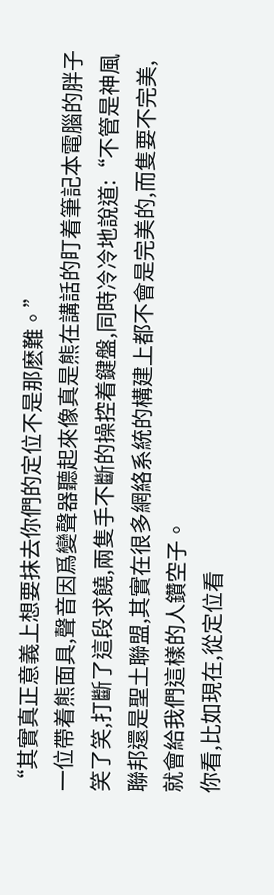“其實真正意義上想要抹去你們的定位不是那麽難。”
一位帶着熊面具,聲音因爲變聲器聽起來像真是熊在講話的盯着筆記本電腦的胖子笑了笑,打斷了這段求饒,兩隻手不斷的操控着鍵盤,同時冷冷地說道:“不管是神風聯邦還是聖土聯盟,其實在很多網絡系統的構建上都不會是完美的,而隻要不完美,就會給我們這樣的人鑽空子。
你看,比如現在,從定位看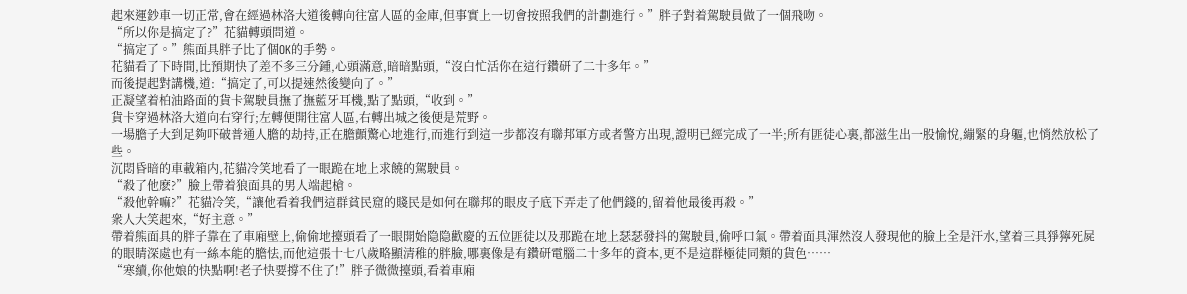起來運鈔車一切正常,會在經過林洛大道後轉向往富人區的金庫,但事實上一切會按照我們的計劃進行。”胖子對着駕駛員做了一個飛吻。
“所以你是搞定了?”花貓轉頭問道。
“搞定了。”熊面具胖子比了個OK的手勢。
花貓看了下時間,比預期快了差不多三分鍾,心頭滿意,暗暗點頭,“沒白忙活你在這行鑽研了二十多年。”
而後提起對講機,道:“搞定了,可以提速然後變向了。”
正凝望着柏油路面的貨卡駕駛員撫了撫藍牙耳機,點了點頭,“收到。”
貨卡穿過林洛大道向右穿行;左轉便開往富人區,右轉出城之後便是荒野。
一場膽子大到足夠吓破普通人膽的劫持,正在膽顫驚心地進行,而進行到這一步都沒有聯邦軍方或者警方出現,證明已經完成了一半;所有匪徒心裏,都滋生出一股愉悅,繃緊的身軀,也悄然放松了些。
沉悶昏暗的車載箱内,花貓冷笑地看了一眼跪在地上求饒的駕駛員。
“殺了他麽?”臉上帶着狼面具的男人端起槍。
“殺他幹嘛?”花貓冷笑,“讓他看着我們這群貧民窟的賤民是如何在聯邦的眼皮子底下弄走了他們錢的,留着他最後再殺。”
衆人大笑起來,“好主意。”
帶着熊面具的胖子靠在了車廂壁上,偷偷地擡頭看了一眼開始隐隐歡慶的五位匪徒以及那跪在地上瑟瑟發抖的駕駛員,偷呼口氣。帶着面具渾然沒人發現他的臉上全是汗水,望着三具猙獰死屍的眼睛深處也有一絲本能的膽怯,而他這張十七八歲略顯清稚的胖臉,哪裏像是有鑽研電腦二十多年的資本,更不是這群極徒同類的貨色……
“寒續,你他娘的快點啊!老子快要撐不住了!”胖子微微擡頭,看着車廂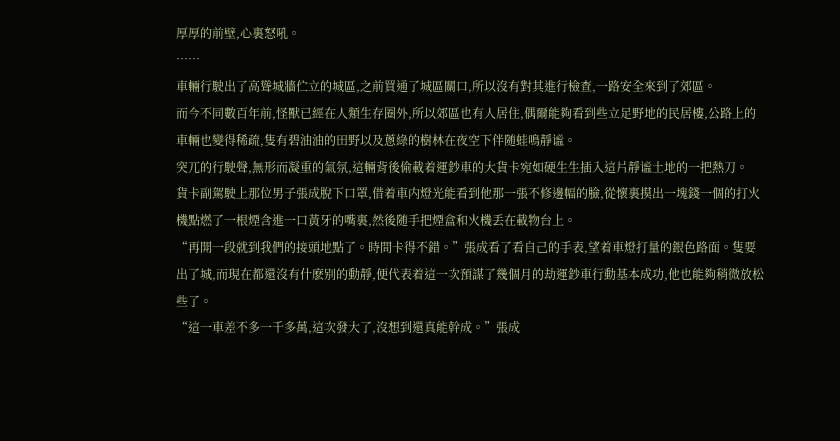厚厚的前壁,心裏怒吼。
……
車輛行駛出了高聳城牆伫立的城區,之前買通了城區關口,所以沒有對其進行檢查,一路安全來到了郊區。
而今不同數百年前,怪獸已經在人類生存圈外,所以郊區也有人居住,偶爾能夠看到些立足野地的民居樓,公路上的車輛也變得稀疏,隻有碧油油的田野以及蔥綠的樹林在夜空下伴随蛙鳴靜谧。
突兀的行駛聲,無形而凝重的氣氛,這輛背後偷載着運鈔車的大貨卡宛如硬生生插入這片靜谧土地的一把熱刀。
貨卡副駕駛上那位男子張成脫下口罩,借着車内燈光能看到他那一張不修邊幅的臉,從懷裏摸出一塊錢一個的打火機點燃了一根煙含進一口黃牙的嘴裏,然後随手把煙盒和火機丢在載物台上。
“再開一段就到我們的接頭地點了。時間卡得不錯。”張成看了看自己的手表,望着車燈打量的銀色路面。隻要出了城,而現在都還沒有什麽别的動靜,便代表着這一次預謀了幾個月的劫運鈔車行動基本成功,他也能夠稍微放松些了。
“這一車差不多一千多萬,這次發大了,沒想到還真能幹成。”張成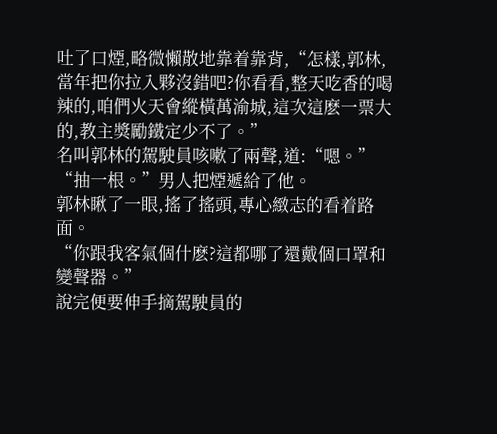吐了口煙,略微懶散地靠着靠背,“怎樣,郭林,當年把你拉入夥沒錯吧?你看看,整天吃香的喝辣的,咱們火天會縱橫萬渝城,這次這麽一票大的,教主獎勵鐵定少不了。”
名叫郭林的駕駛員咳嗽了兩聲,道:“嗯。”
“抽一根。”男人把煙遞給了他。
郭林瞅了一眼,搖了搖頭,專心緻志的看着路面。
“你跟我客氣個什麽?這都哪了還戴個口罩和變聲器。”
說完便要伸手摘駕駛員的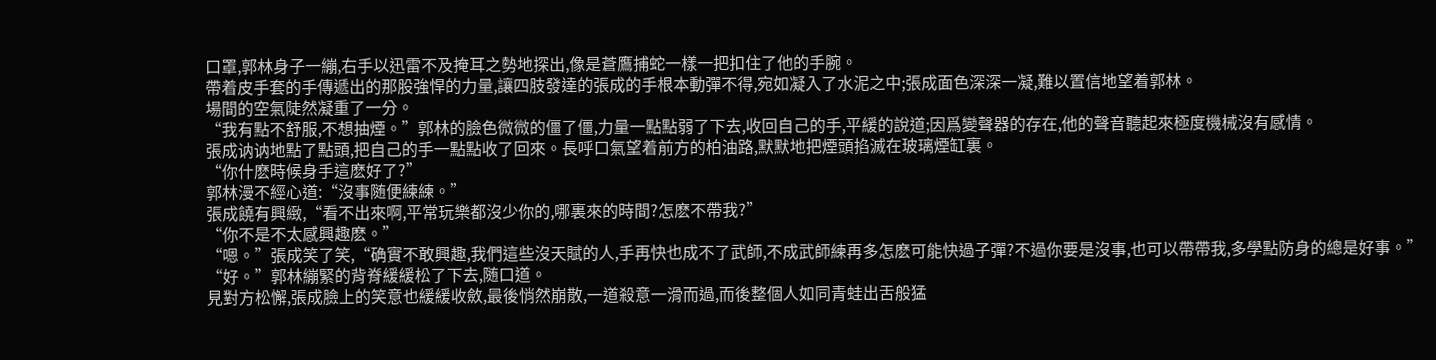口罩,郭林身子一繃,右手以迅雷不及掩耳之勢地探出,像是蒼鷹捕蛇一樣一把扣住了他的手腕。
帶着皮手套的手傳遞出的那股強悍的力量,讓四肢發達的張成的手根本動彈不得,宛如凝入了水泥之中;張成面色深深一凝,難以置信地望着郭林。
場間的空氣陡然凝重了一分。
“我有點不舒服,不想抽煙。”郭林的臉色微微的僵了僵,力量一點點弱了下去,收回自己的手,平緩的說道;因爲變聲器的存在,他的聲音聽起來極度機械沒有感情。
張成讷讷地點了點頭,把自己的手一點點收了回來。長呼口氣望着前方的柏油路,默默地把煙頭掐滅在玻璃煙缸裏。
“你什麽時候身手這麽好了?”
郭林漫不經心道:“沒事随便練練。”
張成饒有興緻,“看不出來啊,平常玩樂都沒少你的,哪裏來的時間?怎麽不帶我?”
“你不是不太感興趣麽。”
“嗯。”張成笑了笑,“确實不敢興趣,我們這些沒天賦的人,手再快也成不了武師,不成武師練再多怎麽可能快過子彈?不過你要是沒事,也可以帶帶我,多學點防身的總是好事。”
“好。”郭林繃緊的背脊緩緩松了下去,随口道。
見對方松懈,張成臉上的笑意也緩緩收斂,最後悄然崩散,一道殺意一滑而過,而後整個人如同青蛙出舌般猛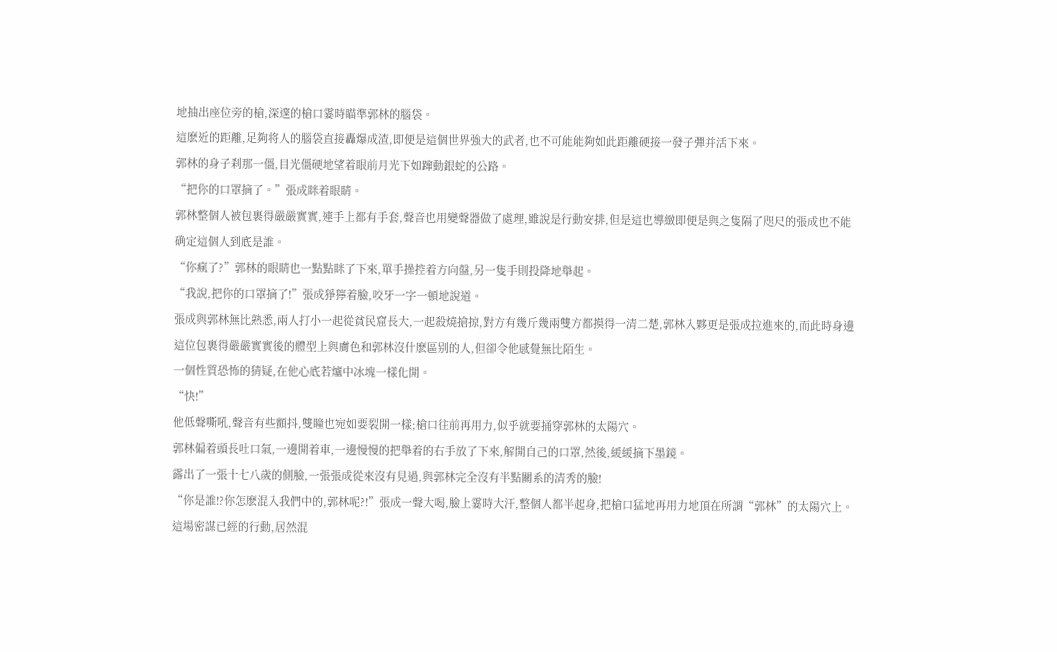地抽出座位旁的槍,深邃的槍口霎時瞄準郭林的腦袋。
這麽近的距離,足夠将人的腦袋直接轟爆成渣,即便是這個世界強大的武者,也不可能能夠如此距離硬接一發子彈并活下來。
郭林的身子刹那一僵,目光僵硬地望着眼前月光下如蹿動銀蛇的公路。
“把你的口罩摘了。”張成眯着眼睛。
郭林整個人被包裹得嚴嚴實實,連手上都有手套,聲音也用變聲器做了處理,雖說是行動安排,但是這也導緻即便是與之隻隔了咫尺的張成也不能确定這個人到底是誰。
“你瘋了?”郭林的眼睛也一點點眯了下來,單手操控着方向盤,另一隻手則投降地舉起。
“我說,把你的口罩摘了!”張成猙獰着臉,咬牙一字一頓地說道。
張成與郭林無比熟悉,兩人打小一起從貧民窟長大,一起殺燒搶掠,對方有幾斤幾兩雙方都摸得一清二楚,郭林入夥更是張成拉進來的,而此時身邊這位包裹得嚴嚴實實後的體型上與膚色和郭林沒什麽區别的人,但卻令他感覺無比陌生。
一個性質恐怖的猜疑,在他心底若爐中冰塊一樣化開。
“快!”
他低聲嘶吼,聲音有些顫抖,雙瞳也宛如要裂開一樣;槍口往前再用力,似乎就要捅穿郭林的太陽穴。
郭林偏着頭長吐口氣,一邊開着車,一邊慢慢的把舉着的右手放了下來,解開自己的口罩,然後,緩緩摘下墨鏡。
露出了一張十七八歲的側臉,一張張成從來沒有見過,與郭林完全沒有半點關系的清秀的臉!
“你是誰!?你怎麽混入我們中的,郭林呢?!”張成一聲大喝,臉上霎時大汗,整個人都半起身,把槍口猛地再用力地頂在所謂“郭林”的太陽穴上。
這場密謀已經的行動,居然混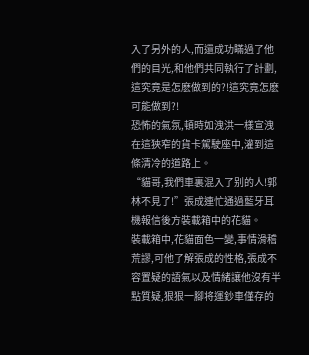入了另外的人,而還成功瞞過了他們的目光,和他們共同執行了計劃,這究竟是怎麽做到的?!這究竟怎麽可能做到?!
恐怖的氣氛,頓時如洩洪一樣宣洩在這狹窄的貨卡駕駛座中,灌到這條清冷的道路上。
“貓哥,我們車裏混入了别的人!郭林不見了!”張成連忙通過藍牙耳機報信後方裝載箱中的花貓。
裝載箱中,花貓面色一變,事情滑稽荒謬,可他了解張成的性格,張成不容置疑的語氣以及情緒讓他沒有半點質疑,狠狠一腳将運鈔車僅存的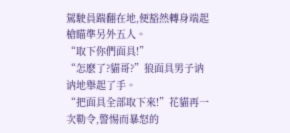駕駛員踹翻在地,便豁然轉身端起槍瞄準另外五人。
“取下你們面具!”
“怎麽了?貓哥?”狼面具男子讷讷地舉起了手。
“把面具全部取下來!”花貓再一次勒令,警惕而暴怒的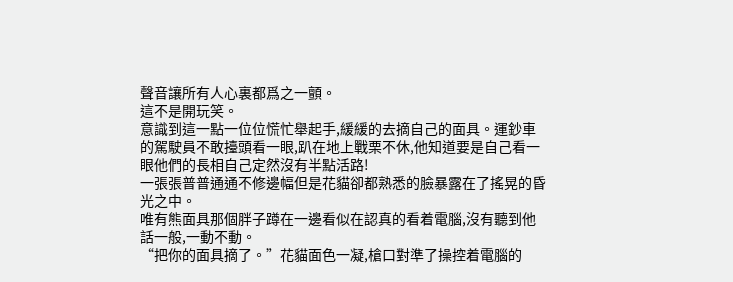聲音讓所有人心裏都爲之一顫。
這不是開玩笑。
意識到這一點一位位慌忙舉起手,緩緩的去摘自己的面具。運鈔車的駕駛員不敢擡頭看一眼,趴在地上戰栗不休,他知道要是自己看一眼他們的長相自己定然沒有半點活路!
一張張普普通通不修邊幅但是花貓卻都熟悉的臉暴露在了搖晃的昏光之中。
唯有熊面具那個胖子蹲在一邊看似在認真的看着電腦,沒有聽到他話一般,一動不動。
“把你的面具摘了。”花貓面色一凝,槍口對準了操控着電腦的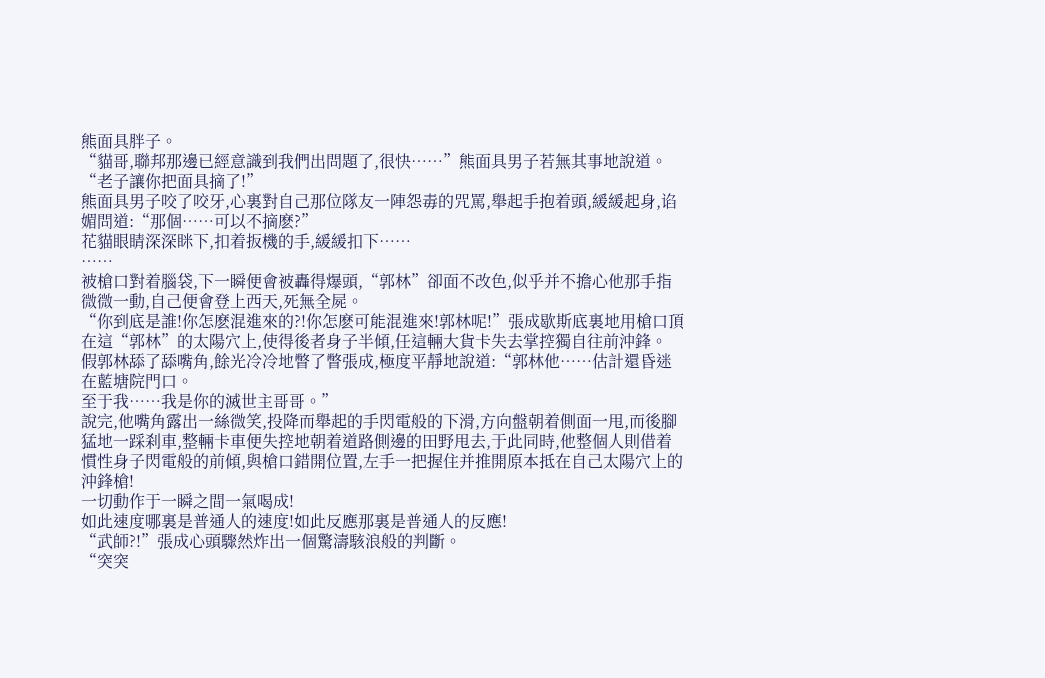熊面具胖子。
“貓哥,聯邦那邊已經意識到我們出問題了,很快……”熊面具男子若無其事地說道。
“老子讓你把面具摘了!”
熊面具男子咬了咬牙,心裏對自己那位隊友一陣怨毒的咒罵,舉起手抱着頭,緩緩起身,谄媚問道:“那個……可以不摘麽?”
花貓眼睛深深眯下,扣着扳機的手,緩緩扣下……
……
被槍口對着腦袋,下一瞬便會被轟得爆頭,“郭林”卻面不改色,似乎并不擔心他那手指微微一動,自己便會登上西天,死無全屍。
“你到底是誰!你怎麽混進來的?!你怎麽可能混進來!郭林呢!”張成歇斯底裏地用槍口頂在這“郭林”的太陽穴上,使得後者身子半傾,任這輛大貨卡失去掌控獨自往前沖鋒。
假郭林舔了舔嘴角,餘光冷冷地瞥了瞥張成,極度平靜地說道:“郭林他……估計還昏迷在藍塘院門口。
至于我……我是你的滅世主哥哥。”
說完,他嘴角露出一絲微笑,投降而舉起的手閃電般的下滑,方向盤朝着側面一甩,而後腳猛地一踩刹車,整輛卡車便失控地朝着道路側邊的田野甩去,于此同時,他整個人則借着慣性身子閃電般的前傾,與槍口錯開位置,左手一把握住并推開原本抵在自己太陽穴上的沖鋒槍!
一切動作于一瞬之間一氣喝成!
如此速度哪裏是普通人的速度!如此反應那裏是普通人的反應!
“武師?!”張成心頭驟然炸出一個驚濤駭浪般的判斷。
“突突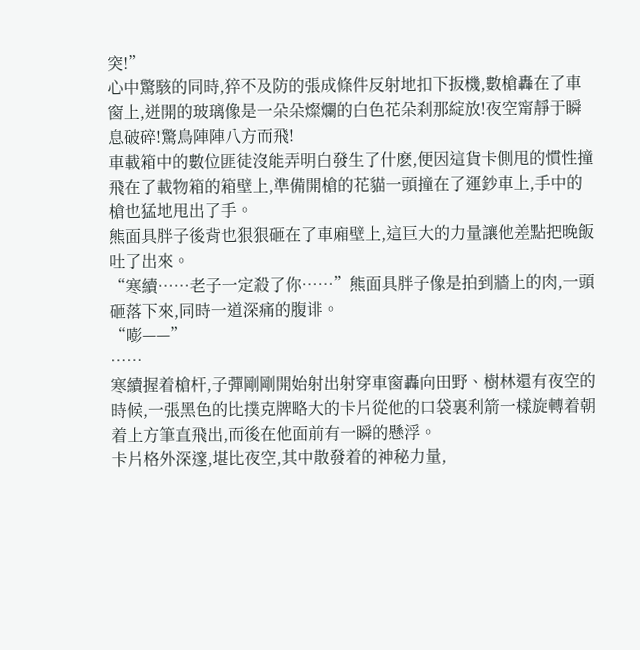突!”
心中驚駭的同時,猝不及防的張成條件反射地扣下扳機,數槍轟在了車窗上,迸開的玻璃像是一朵朵燦爛的白色花朵刹那綻放!夜空甯靜于瞬息破碎!驚鳥陣陣八方而飛!
車載箱中的數位匪徒沒能弄明白發生了什麽,便因這貨卡側甩的慣性撞飛在了載物箱的箱壁上,準備開槍的花貓一頭撞在了運鈔車上,手中的槍也猛地甩出了手。
熊面具胖子後背也狠狠砸在了車廂壁上,這巨大的力量讓他差點把晚飯吐了出來。
“寒續……老子一定殺了你……”熊面具胖子像是拍到牆上的肉,一頭砸落下來,同時一道深痛的腹诽。
“嘭——”
……
寒續握着槍杆,子彈剛剛開始射出射穿車窗轟向田野、樹林還有夜空的時候,一張黑色的比撲克牌略大的卡片從他的口袋裏利箭一樣旋轉着朝着上方筆直飛出,而後在他面前有一瞬的懸浮。
卡片格外深邃,堪比夜空,其中散發着的神秘力量,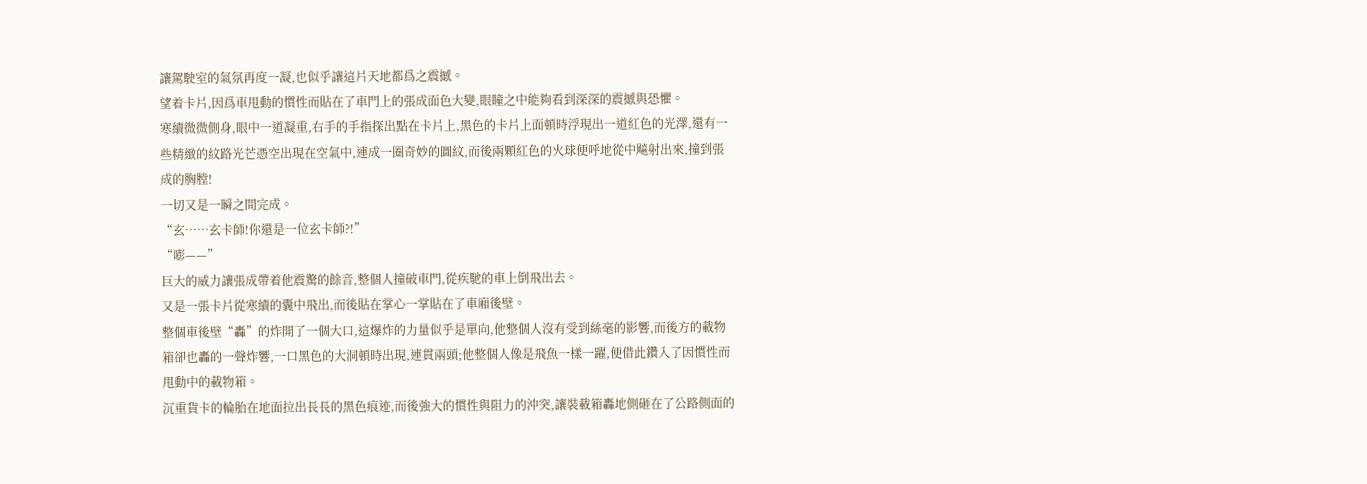讓駕駛室的氣氛再度一凝,也似乎讓這片天地都爲之震撼。
望着卡片,因爲車甩動的慣性而貼在了車門上的張成面色大變,眼瞳之中能夠看到深深的震撼與恐懼。
寒續微微側身,眼中一道凝重,右手的手指探出點在卡片上,黑色的卡片上面頓時浮現出一道紅色的光澤,還有一些精緻的紋路光芒憑空出現在空氣中,連成一圈奇妙的圖紋,而後兩顆紅色的火球便呼地從中飚射出來,撞到張成的胸膛!
一切又是一瞬之間完成。
“玄……玄卡師!你還是一位玄卡師?!”
“嘭——”
巨大的威力讓張成帶着他震驚的餘音,整個人撞破車門,從疾馳的車上倒飛出去。
又是一張卡片從寒續的囊中飛出,而後貼在掌心一掌貼在了車廂後壁。
整個車後壁“轟”的炸開了一個大口,這爆炸的力量似乎是單向,他整個人沒有受到絲毫的影響,而後方的載物箱卻也轟的一聲炸響,一口黑色的大洞頓時出現,連貫兩頭;他整個人像是飛魚一樣一躍,便借此鑽入了因慣性而甩動中的載物箱。
沉重貨卡的輪胎在地面拉出長長的黑色痕迹,而後強大的慣性與阻力的沖突,讓裝載箱轟地側砸在了公路側面的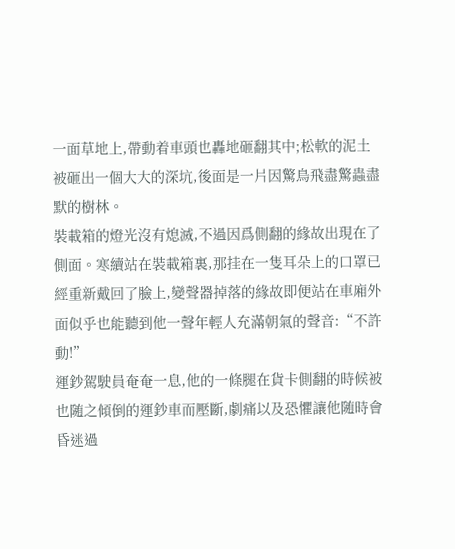一面草地上,帶動着車頭也轟地砸翻其中;松軟的泥土被砸出一個大大的深坑,後面是一片因驚鳥飛盡驚蟲盡默的樹林。
裝載箱的燈光沒有熄滅,不過因爲側翻的緣故出現在了側面。寒續站在裝載箱裏,那挂在一隻耳朵上的口罩已經重新戴回了臉上,變聲器掉落的緣故即便站在車廂外面似乎也能聽到他一聲年輕人充滿朝氣的聲音:“不許動!”
運鈔駕駛員奄奄一息,他的一條腿在貨卡側翻的時候被也随之傾倒的運鈔車而壓斷,劇痛以及恐懼讓他随時會昏迷過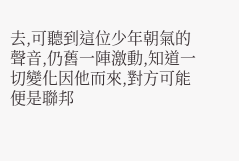去,可聽到這位少年朝氣的聲音,仍舊一陣激動,知道一切變化因他而來,對方可能便是聯邦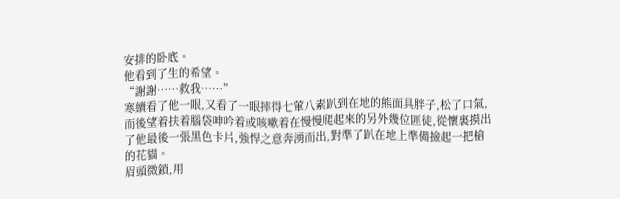安排的卧底。
他看到了生的希望。
“謝謝……救我……”
寒續看了他一眼,又看了一眼摔得七葷八素趴到在地的熊面具胖子,松了口氣,而後望着扶着腦袋呻吟着或咳嗽着在慢慢爬起來的另外幾位匪徒,從懷裏摸出了他最後一張黑色卡片,強悍之意奔湧而出,對準了趴在地上準備撿起一把槍的花貓。
眉頭微鎖,用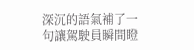深沉的語氣補了一句讓駕駛員瞬間瞪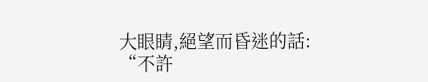大眼睛,絕望而昏迷的話:
“不許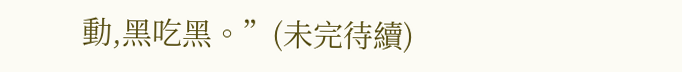動,黑吃黑。”(未完待續)